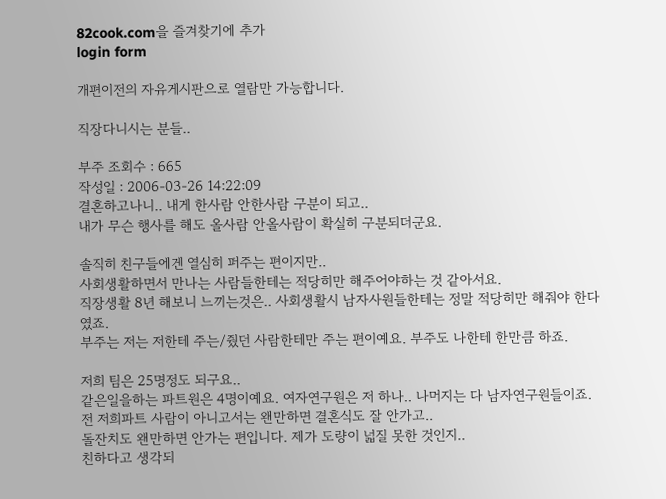82cook.com을 즐겨찾기에 추가
login form

개편이전의 자유게시판으로 열람만 가능합니다.

직장다니시는 분들..

부주 조회수 : 665
작성일 : 2006-03-26 14:22:09
결혼하고나니.. 내게 한사람 안한사람 구분이 되고..
내가 무슨 행사를 해도 올사람 안올사람이 확실히 구분되더군요.

솔직히 친구들에겐 열심히 퍼주는 편이지만..
사회생활하면서 만나는 사람들한테는 적당히만 해주어야하는 것 같아서요.
직장생활 8년 해보니 느끼는것은.. 사회생활시 남자사원들한테는 정말 적당히만 해줘야 한다였죠.
부주는 저는 저한테 주는/줬던 사람한테만 주는 편이예요. 부주도 나한테 한만큼 하죠.

저희 팀은 25명정도 되구요..
같은일을하는 파트원은 4명이예요. 여자연구원은 저 하나.. 나머지는 다 남자연구원들이죠.
전 저희파트 사람이 아니고서는 왠만하면 결혼식도 잘 안가고..
돌잔치도 왠만하면 안가는 편입니다. 제가 도량이 넓질 못한 것인지..
친하다고 생각되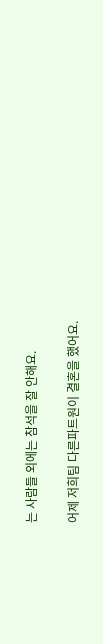는 사람들 외에는 참석을 잘 안해요.

어제 저희팀 다른파트원이 결혼을 했어요.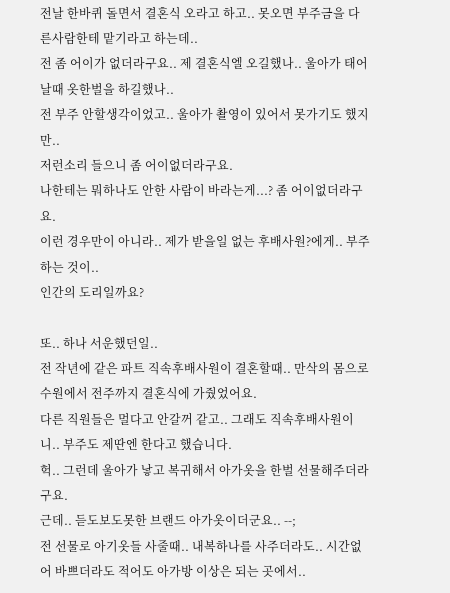전날 한바퀴 돌면서 결혼식 오라고 하고.. 못오면 부주금을 다른사람한테 맡기라고 하는데..
전 좀 어이가 없더라구요.. 제 결혼식엘 오길했나.. 울아가 태어날때 옷한벌을 하길했나..
전 부주 안할생각이었고.. 울아가 촬영이 있어서 못가기도 했지만..
저런소리 들으니 좀 어이없더라구요.
나한테는 뭐하나도 안한 사람이 바라는게...? 좀 어이없더라구요.
이런 경우만이 아니라.. 제가 받을일 없는 후배사원?에게.. 부주하는 것이..
인간의 도리일까요?

또.. 하나 서운했던일..
전 작년에 같은 파트 직속후배사원이 결혼할때.. 만삭의 몸으로 수원에서 전주까지 결혼식에 가줬었어요.
다른 직원들은 멀다고 안갈꺼 같고.. 그래도 직속후배사원이니.. 부주도 제딴엔 한다고 했습니다.
헉.. 그런데 울아가 낳고 복귀해서 아가옷을 한벌 선물해주더라구요.
근데.. 듣도보도못한 브랜드 아가옷이더군요.. --;
전 선물로 아기옷들 사줄때.. 내복하나를 사주더라도.. 시간없어 바쁘더라도 적어도 아가방 이상은 되는 곳에서..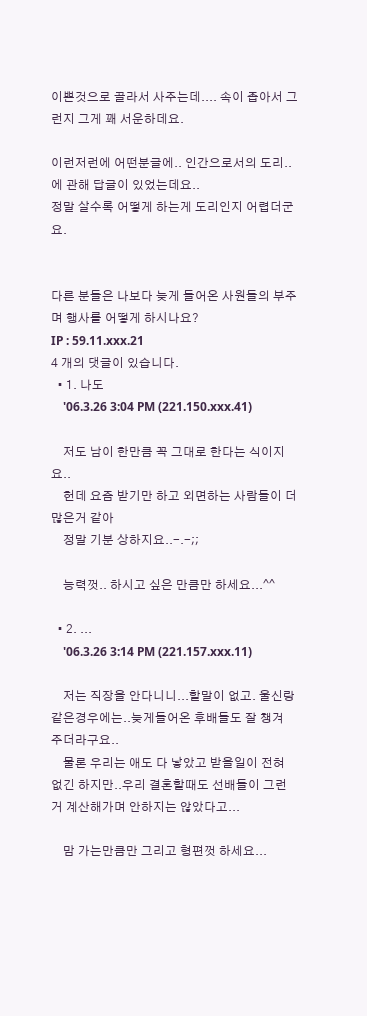이쁜것으로 골라서 사주는데.... 속이 좁아서 그런지 그게 꽤 서운하데요.

이런저런에 어떤분글에.. 인간으로서의 도리..에 관해 답글이 있었는데요..
정말 살수록 어떻게 하는게 도리인지 어렵더군요.


다른 분들은 나보다 늦게 들어온 사원들의 부주며 행사를 어떻게 하시나요?
IP : 59.11.xxx.21
4 개의 댓글이 있습니다.
  • 1. 나도
    '06.3.26 3:04 PM (221.150.xxx.41)

    저도 남이 한만큼 꼭 그대로 한다는 식이지요..
    헌데 요즘 받기만 하고 외면하는 사람들이 더 많은거 같아
    정말 기분 상하지요..-.-;;

    능력껏.. 하시고 싶은 만큼만 하세요...^^

  • 2. ...
    '06.3.26 3:14 PM (221.157.xxx.11)

    저는 직장을 안다니니...할말이 없고. 울신랑 같은경우에는..늦게들어온 후배들도 잘 챙겨 주더라구요..
    물론 우리는 애도 다 낳았고 받을일이 전혀 없긴 하지만..우리 결혼할때도 선배들이 그런거 계산해가며 안하지는 않았다고...

    맘 가는만큼만 그리고 형편껏 하세요...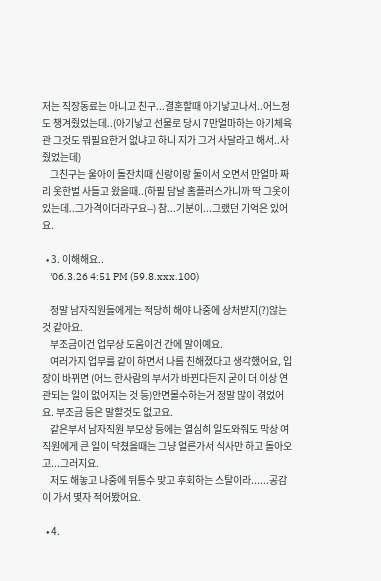저는 직장동료는 아니고 친구...결혼할때 아기낳고나서..어느정도 챙겨줬었는데..(아기낳고 선물로 당시 7만얼마하는 아기체육관 그것도 뭐필요한거 없냐고 하니 지가 그거 사달라고 해서..사줬었는데)
    그친구는 울아이 돌잔치때 신랑이랑 둘이서 오면서 만얼마 짜리 옷한벌 사들고 왔을때..(하필 담날 홈플러스가니까 딱 그옷이 있는데..그가격이더라구요--) 참...기분이...그랬던 기억은 있어요.

  • 3. 이해해요..
    '06.3.26 4:51 PM (59.8.xxx.100)

    정말 남자직원들에게는 적당히 해야 나중에 상처받지(?)않는것 같아요.
    부조금이건 업무상 도움이건 간에 말이예요.
    여러가지 업무를 같이 하면서 나름 친해졌다고 생각했어요, 입장이 바뀌면 (어느 한사람의 부서가 바뀐다든지 굳이 더 이상 연관되는 일이 없어지는 것 등)안면몰수하는거 정말 많이 겪었어요. 부조금 등은 말할것도 없고요.
    같은부서 남자직원 부모상 등에는 열심히 일도와줘도 막상 여직원에게 큰 일이 닥쳤을때는 그냥 얼른가서 식사만 하고 돌아오고...그러지요.
    저도 해놓고 나중에 뒤통수 맞고 후회하는 스탈이라......공감이 가서 몇자 적어봤어요.

  • 4.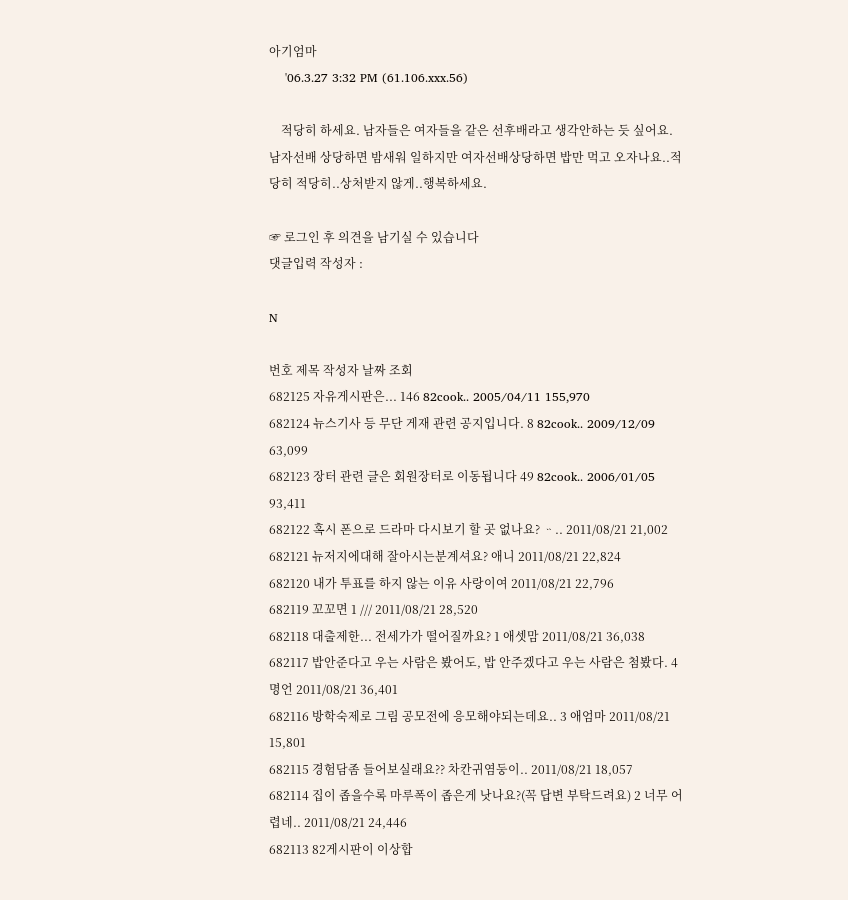아기엄마
    '06.3.27 3:32 PM (61.106.xxx.56)

    적당히 하세요. 남자들은 여자들을 같은 선후배라고 생각안하는 듯 싶어요. 남자선배 상당하면 밤새워 일하지만 여자선배상당하면 밥만 먹고 오자나요..적당히 적당히..상처받지 않게..행복하세요.

☞ 로그인 후 의견을 남기실 수 있습니다
댓글입력 작성자 :

N

번호 제목 작성자 날짜 조회
682125 자유게시판은... 146 82cook.. 2005/04/11 155,970
682124 뉴스기사 등 무단 게재 관련 공지입니다. 8 82cook.. 2009/12/09 63,099
682123 장터 관련 글은 회원장터로 이동됩니다 49 82cook.. 2006/01/05 93,411
682122 혹시 폰으로 드라마 다시보기 할 곳 없나요? ᆢ.. 2011/08/21 21,002
682121 뉴저지에대해 잘아시는분계셔요? 애니 2011/08/21 22,824
682120 내가 투표를 하지 않는 이유 사랑이여 2011/08/21 22,796
682119 꼬꼬면 1 /// 2011/08/21 28,520
682118 대출제한... 전세가가 떨어질까요? 1 애셋맘 2011/08/21 36,038
682117 밥안준다고 우는 사람은 봤어도, 밥 안주겠다고 우는 사람은 첨봤다. 4 명언 2011/08/21 36,401
682116 방학숙제로 그림 공모전에 응모해야되는데요.. 3 애엄마 2011/08/21 15,801
682115 경험담좀 들어보실래요?? 차칸귀염둥이.. 2011/08/21 18,057
682114 집이 좁을수록 마루폭이 좁은게 낫나요?(꼭 답변 부탁드려요) 2 너무 어렵네.. 2011/08/21 24,446
682113 82게시판이 이상합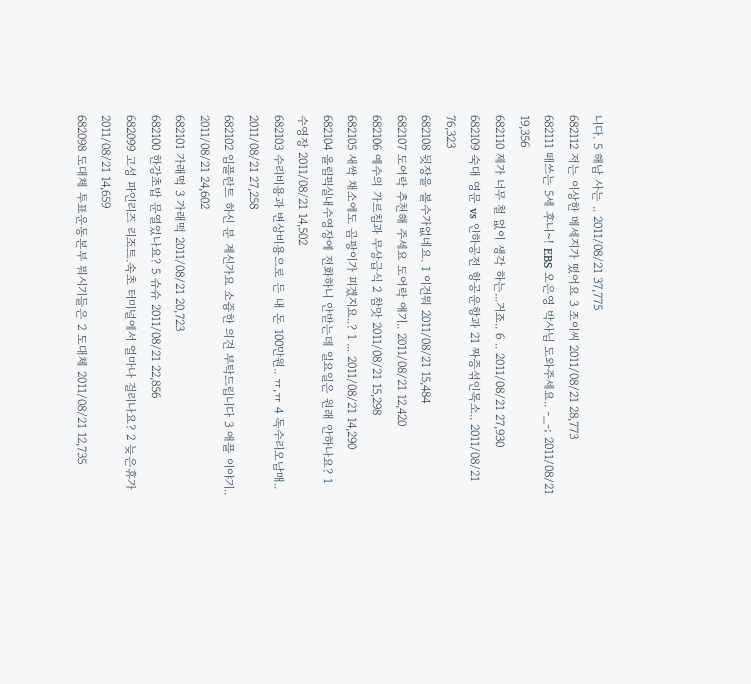니다. 5 해남 사는 .. 2011/08/21 37,775
682112 저는 이상한 메세지가 떴어요 3 조이씨 2011/08/21 28,773
682111 떼쓰는 5세 후니~! EBS 오은영 박사님 도와주세요.. -_-; 2011/08/21 19,356
682110 제가 너무 철 없이 생각 하는...거죠.. 6 .. 2011/08/21 27,930
682109 숙대 영문 vs 인하공전 항공운항과 21 짜증섞인목소.. 2011/08/21 76,323
682108 뒷장을 볼수가없네요. 1 이건뭐 2011/08/21 15,484
682107 도어락 추천해 주세요 도어락 얘기.. 2011/08/21 12,420
682106 예수의 가르침과 무상급식 2 참맛 2011/08/21 15,298
682105 새싹 채소에도 곰팡이가 피겠지요..? 1 ... 2011/08/21 14,290
682104 올림픽실내수영장에 전화하니 안받는데 일요일은 원래 안하나요? 1 수영장 2011/08/21 14,502
682103 수리비용과 변상비용으로 든 내 돈 100만원.. ㅠ,ㅠ 4 독수리오남매.. 2011/08/21 27,258
682102 임플란트 하신 분 계신가요 소즁한 의견 부탁드립니다 3 애플 이야기.. 2011/08/21 24,602
682101 가래떡 3 가래떡 2011/08/21 20,723
682100 한강초밥 문열었나요? 5 슈슈 2011/08/21 22,856
682099 고성 파인리즈 리조트.속초 터미널에서 얼마나 걸리나요? 2 늦은휴가 2011/08/21 14,659
682098 도대체 투표운동본부 뭐시기들은 2 도대체 2011/08/21 12,735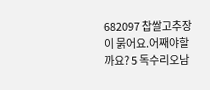682097 찹쌀고추장이 묽어요.어째야할까요? 5 독수리오남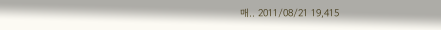매.. 2011/08/21 19,415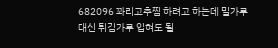682096 꽈리고추찜 하려고 하는데 밀가루 대신 튀김가루 입혀도 될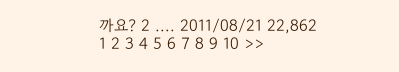까요? 2 .... 2011/08/21 22,862
1 2 3 4 5 6 7 8 9 10 >>